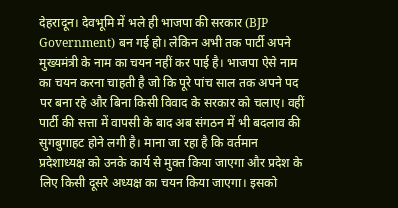देहरादून। देवभूमि में भले ही भाजपा की सरकार (BJP Government) बन गई हो। लेकिन अभी तक पार्टी अपने मुख्यमंत्री के नाम का चयन नहीं कर पाई है। भाजपा ऐसे नाम का चयन करना चाहती है जो कि पूरे पांच साल तक अपने पद पर बना रहे और बिना किसी विवाद के सरकार को चलाए। वहीं पार्टी की सत्ता में वापसी के बाद अब संगठन में भी बदलाव की सुगबुगाहट होने लगी है। माना जा रहा है कि वर्तमान प्रदेशाध्यक्ष को उनके कार्य से मुक्त किया जाएगा और प्रदेश के लिए किसी दूसरे अध्यक्ष का चयन किया जाएगा। इसको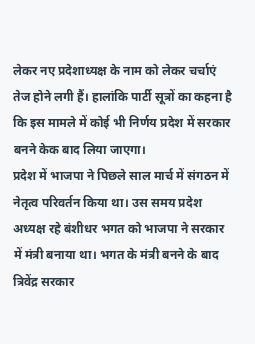लेकर नए प्रदेशाध्यक्ष के नाम को लेकर चर्चाएं तेज होने लगी हैं। हालांकि पार्टी सूत्रों का कहना है कि इस मामले में कोई भी निर्णय प्रदेश में सरकार बनने केक बाद लिया जाएगा।
प्रदेश में भाजपा ने पिछले साल मार्च में संगठन में नेतृत्व परिवर्तन किया था। उस समय प्रदेश अध्यक्ष रहे बंशीधर भगत को भाजपा ने सरकार में मंत्री बनाया था। भगत के मंत्री बनने के बाद त्रिवेंद्र सरकार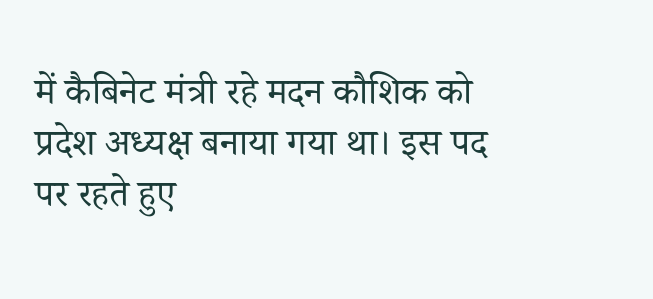में कैबिनेट मंत्री रहे मदन कौशिक को प्रदेश अध्यक्ष बनाया गया था। इस पद पर रहते हुए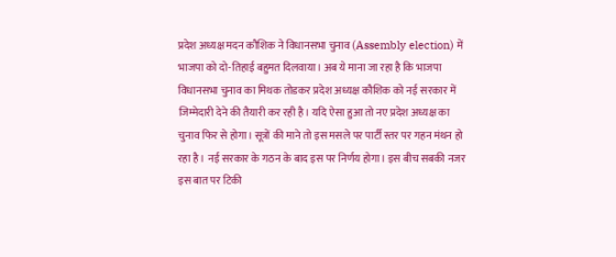प्रदेश अध्यक्ष मदन कौशिक ने विधानसभा चुनाव (Assembly election) में भाजपा को दो-तिहाई बहुमत दिलवाया। अब ये माना जा रहा है कि भाजपा विधानसभा चुनाव का मिथक तोडकर प्रदेश अध्यक्ष कौशिक को नई सरकार में जिम्मेदारी देने की तैयारी कर रही है। यदि ऐसा हुआ तो नए प्रदेश अध्यक्ष का चुनाव फिर से होगा। सूत्रों की माने तो इस मसले पर पार्टी स्तर पर गहन मंथन हो रहा है। नई सरकार के गठन के बाद इस पर निर्णय होगा। इस बीच सबकी नजर इस बात पर टिकी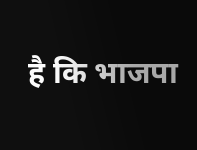है कि भाजपा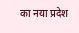का नया प्रदेश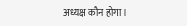अध्यक्ष कौन होगा।